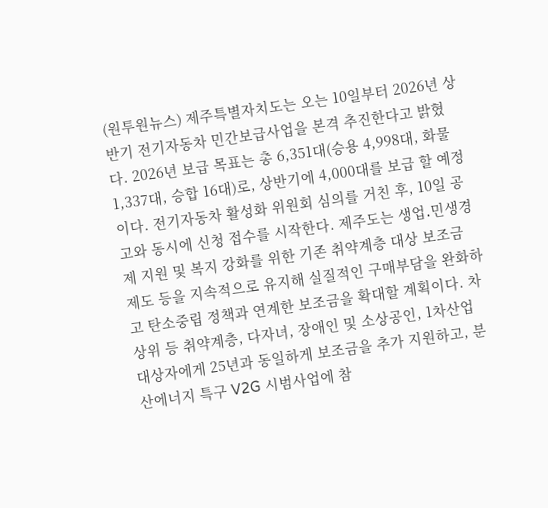(원투원뉴스) 제주특별자치도는 오는 10일부터 2026년 상반기 전기자동차 민간보급사업을 본격 추진한다고 밝혔다. 2026년 보급 목표는 총 6,351대(승용 4,998대, 화물 1,337대, 승합 16대)로, 상반기에 4,000대를 보급 할 예정이다. 전기자동차 활성화 위원회 심의를 거친 후, 10일 공고와 동시에 신청 접수를 시작한다. 제주도는 생업․민생경제 지원 및 복지 강화를 위한 기존 취약계층 대상 보조금 제도 등을 지속적으로 유지해 실질적인 구매부담을 완화하고 탄소중립 정책과 연계한 보조금을 확대할 계획이다. 차상위 등 취약계층, 다자녀, 장애인 및 소상공인, 1차산업 대상자에게 25년과 동일하게 보조금을 추가 지원하고, 분산에너지 특구 V2G 시범사업에 참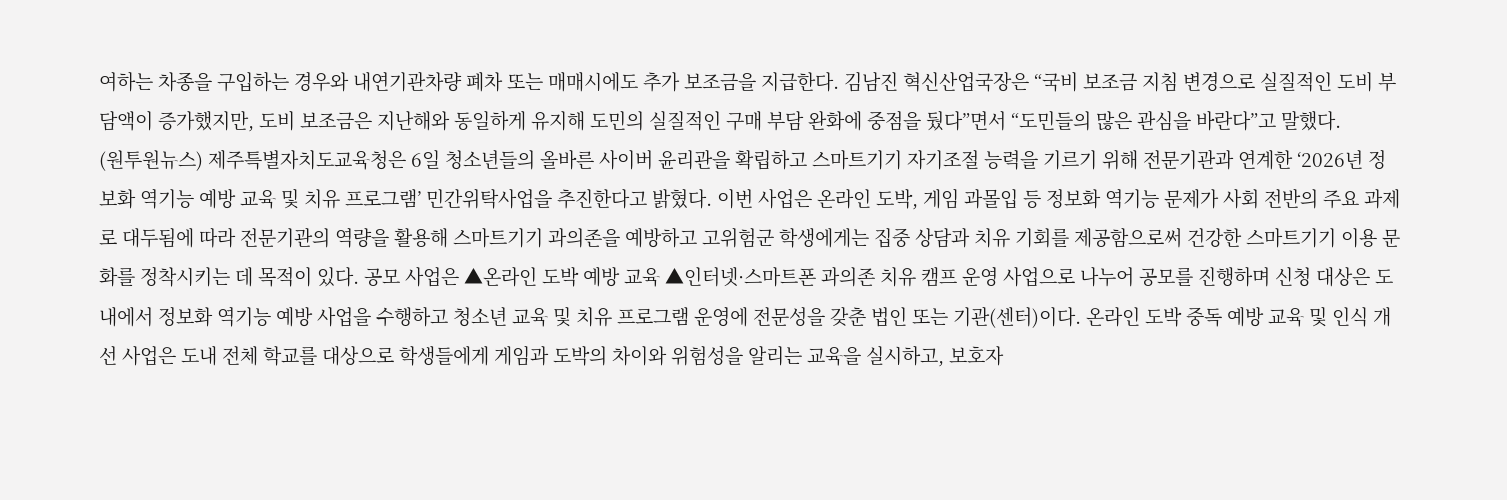여하는 차종을 구입하는 경우와 내연기관차량 폐차 또는 매매시에도 추가 보조금을 지급한다. 김남진 혁신산업국장은 “국비 보조금 지침 변경으로 실질적인 도비 부담액이 증가했지만, 도비 보조금은 지난해와 동일하게 유지해 도민의 실질적인 구매 부담 완화에 중점을 뒀다”면서 “도민들의 많은 관심을 바란다”고 말했다.
(원투원뉴스) 제주특별자치도교육청은 6일 청소년들의 올바른 사이버 윤리관을 확립하고 스마트기기 자기조절 능력을 기르기 위해 전문기관과 연계한 ‘2026년 정보화 역기능 예방 교육 및 치유 프로그램’ 민간위탁사업을 추진한다고 밝혔다. 이번 사업은 온라인 도박, 게임 과몰입 등 정보화 역기능 문제가 사회 전반의 주요 과제로 대두됨에 따라 전문기관의 역량을 활용해 스마트기기 과의존을 예방하고 고위험군 학생에게는 집중 상담과 치유 기회를 제공함으로써 건강한 스마트기기 이용 문화를 정착시키는 데 목적이 있다. 공모 사업은 ▲온라인 도박 예방 교육 ▲인터넷·스마트폰 과의존 치유 캠프 운영 사업으로 나누어 공모를 진행하며 신청 대상은 도내에서 정보화 역기능 예방 사업을 수행하고 청소년 교육 및 치유 프로그램 운영에 전문성을 갖춘 법인 또는 기관(센터)이다. 온라인 도박 중독 예방 교육 및 인식 개선 사업은 도내 전체 학교를 대상으로 학생들에게 게임과 도박의 차이와 위험성을 알리는 교육을 실시하고, 보호자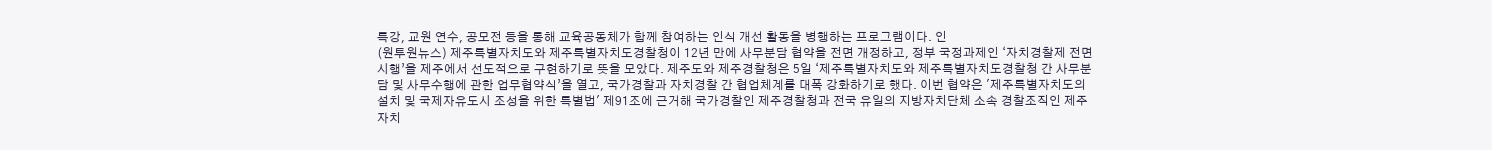특강, 교원 연수, 공모전 등을 통해 교육공동체가 함께 참여하는 인식 개선 활동을 병행하는 프로그램이다. 인
(원투원뉴스) 제주특별자치도와 제주특별자치도경찰청이 12년 만에 사무분담 협약을 전면 개정하고, 정부 국정과제인 ‘자치경찰제 전면시행’을 제주에서 선도적으로 구현하기로 뜻을 모았다. 제주도와 제주경찰청은 5일 ‘제주특별자치도와 제주특별자치도경찰청 간 사무분담 및 사무수행에 관한 업무협약식’을 열고, 국가경찰과 자치경찰 간 협업체계를 대폭 강화하기로 했다. 이번 협약은 '제주특별자치도의 설치 및 국제자유도시 조성을 위한 특별법' 제91조에 근거해 국가경찰인 제주경찰청과 전국 유일의 지방자치단체 소속 경찰조직인 제주자치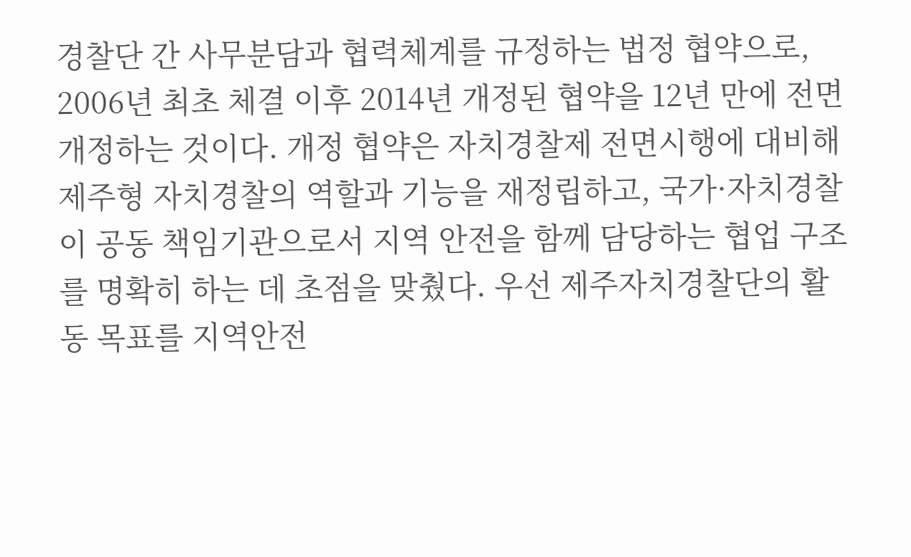경찰단 간 사무분담과 협력체계를 규정하는 법정 협약으로, 2006년 최초 체결 이후 2014년 개정된 협약을 12년 만에 전면 개정하는 것이다. 개정 협약은 자치경찰제 전면시행에 대비해 제주형 자치경찰의 역할과 기능을 재정립하고, 국가·자치경찰이 공동 책임기관으로서 지역 안전을 함께 담당하는 협업 구조를 명확히 하는 데 초점을 맞췄다. 우선 제주자치경찰단의 활동 목표를 지역안전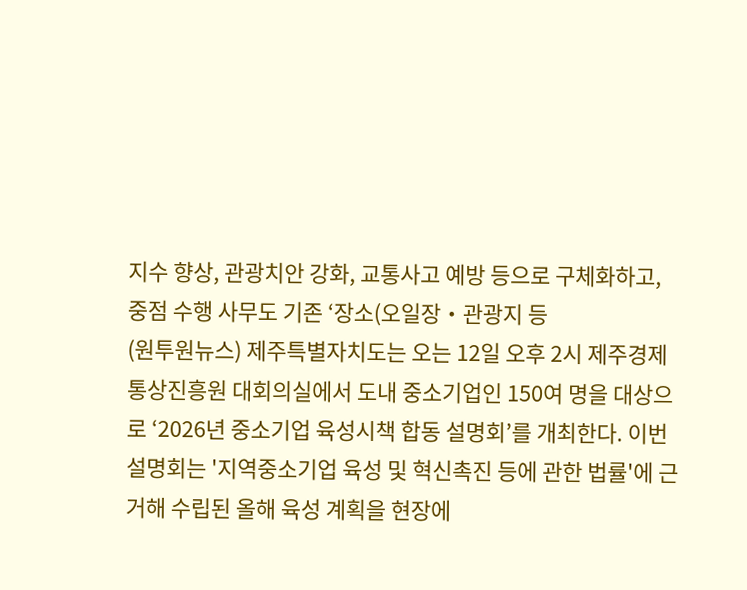지수 향상, 관광치안 강화, 교통사고 예방 등으로 구체화하고, 중점 수행 사무도 기존 ‘장소(오일장・관광지 등
(원투원뉴스) 제주특별자치도는 오는 12일 오후 2시 제주경제통상진흥원 대회의실에서 도내 중소기업인 150여 명을 대상으로 ‘2026년 중소기업 육성시책 합동 설명회’를 개최한다. 이번 설명회는 '지역중소기업 육성 및 혁신촉진 등에 관한 법률'에 근거해 수립된 올해 육성 계획을 현장에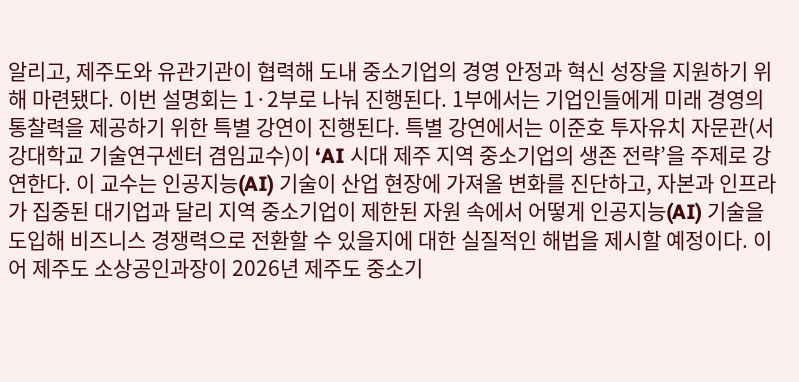알리고, 제주도와 유관기관이 협력해 도내 중소기업의 경영 안정과 혁신 성장을 지원하기 위해 마련됐다. 이번 설명회는 1·2부로 나눠 진행된다. 1부에서는 기업인들에게 미래 경영의 통찰력을 제공하기 위한 특별 강연이 진행된다. 특별 강연에서는 이준호 투자유치 자문관(서강대학교 기술연구센터 겸임교수)이 ‘AI 시대 제주 지역 중소기업의 생존 전략’을 주제로 강연한다. 이 교수는 인공지능(AI) 기술이 산업 현장에 가져올 변화를 진단하고, 자본과 인프라가 집중된 대기업과 달리 지역 중소기업이 제한된 자원 속에서 어떻게 인공지능(AI) 기술을 도입해 비즈니스 경쟁력으로 전환할 수 있을지에 대한 실질적인 해법을 제시할 예정이다. 이어 제주도 소상공인과장이 2026년 제주도 중소기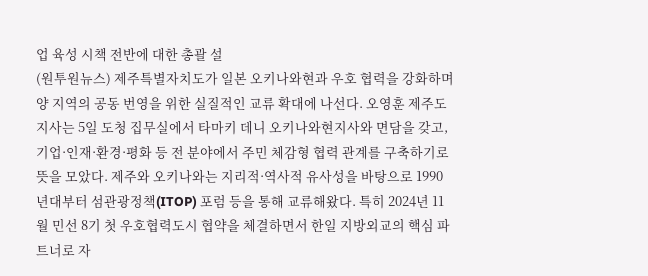업 육성 시책 전반에 대한 총괄 설
(원투원뉴스) 제주특별자치도가 일본 오키나와현과 우호 협력을 강화하며 양 지역의 공동 번영을 위한 실질적인 교류 확대에 나선다. 오영훈 제주도지사는 5일 도청 집무실에서 타마키 데니 오키나와현지사와 면담을 갖고, 기업·인재·환경·평화 등 전 분야에서 주민 체감형 협력 관계를 구축하기로 뜻을 모았다. 제주와 오키나와는 지리적·역사적 유사성을 바탕으로 1990년대부터 섬관광정책(ITOP) 포럼 등을 통해 교류해왔다. 특히 2024년 11월 민선 8기 첫 우호협력도시 협약을 체결하면서 한일 지방외교의 핵심 파트너로 자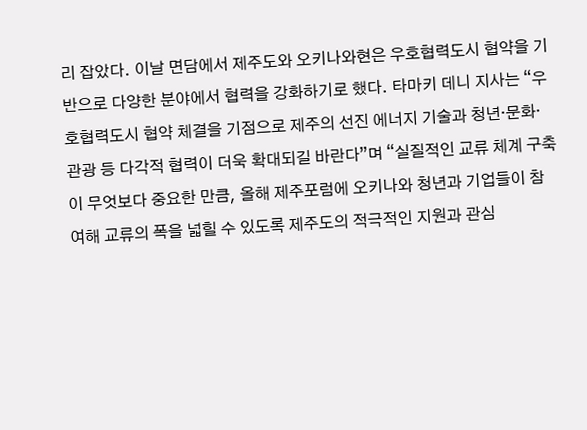리 잡았다. 이날 면담에서 제주도와 오키나와현은 우호협력도시 협약을 기반으로 다양한 분야에서 협력을 강화하기로 했다. 타마키 데니 지사는 “우호협력도시 협약 체결을 기점으로 제주의 선진 에너지 기술과 청년·문화·관광 등 다각적 협력이 더욱 확대되길 바란다”며 “실질적인 교류 체계 구축이 무엇보다 중요한 만큼, 올해 제주포럼에 오키나와 청년과 기업들이 참여해 교류의 폭을 넓힐 수 있도록 제주도의 적극적인 지원과 관심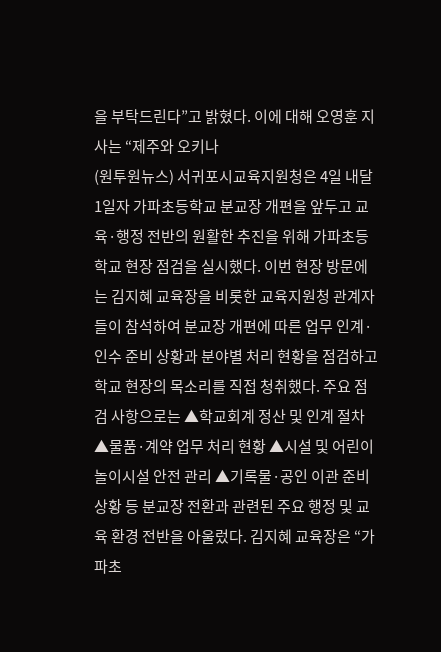을 부탁드린다”고 밝혔다. 이에 대해 오영훈 지사는 “제주와 오키나
(원투원뉴스) 서귀포시교육지원청은 4일 내달 1일자 가파초등학교 분교장 개편을 앞두고 교육·행정 전반의 원활한 추진을 위해 가파초등학교 현장 점검을 실시했다. 이번 현장 방문에는 김지혜 교육장을 비롯한 교육지원청 관계자들이 참석하여 분교장 개편에 따른 업무 인계·인수 준비 상황과 분야별 처리 현황을 점검하고 학교 현장의 목소리를 직접 청취했다. 주요 점검 사항으로는 ▲학교회계 정산 및 인계 절차 ▲물품·계약 업무 처리 현황 ▲시설 및 어린이 놀이시설 안전 관리 ▲기록물·공인 이관 준비 상황 등 분교장 전환과 관련된 주요 행정 및 교육 환경 전반을 아울렀다. 김지혜 교육장은 “가파초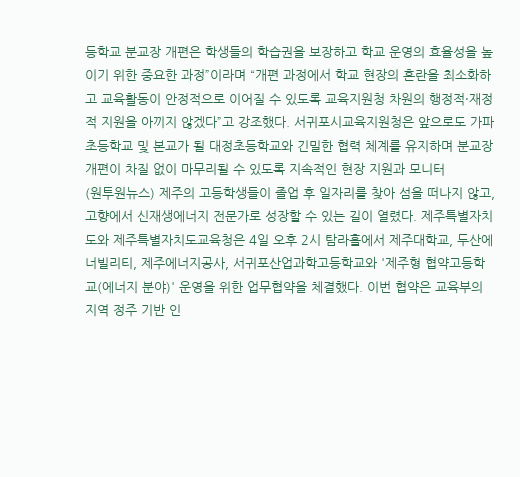등학교 분교장 개편은 학생들의 학습권을 보장하고 학교 운영의 효율성을 높이기 위한 중요한 과정”이라며 “개편 과정에서 학교 현장의 혼란을 최소화하고 교육활동이 안정적으로 이어질 수 있도록 교육지원청 차원의 행정적·재정적 지원을 아끼지 않겠다”고 강조했다. 서귀포시교육지원청은 앞으로도 가파초등학교 및 본교가 될 대정초등학교와 긴밀한 협력 체계를 유지하며 분교장 개편이 차질 없이 마무리될 수 있도록 지속적인 현장 지원과 모니터
(원투원뉴스) 제주의 고등학생들이 졸업 후 일자리를 찾아 섬을 떠나지 않고, 고향에서 신재생에너지 전문가로 성장할 수 있는 길이 열렸다. 제주특별자치도와 제주특별자치도교육청은 4일 오후 2시 탐라홀에서 제주대학교, 두산에너빌리티, 제주에너지공사, 서귀포산업과학고등학교와 '제주형 협약고등학교(에너지 분야)' 운영을 위한 업무협약을 체결했다. 이번 협약은 교육부의 지역 정주 기반 인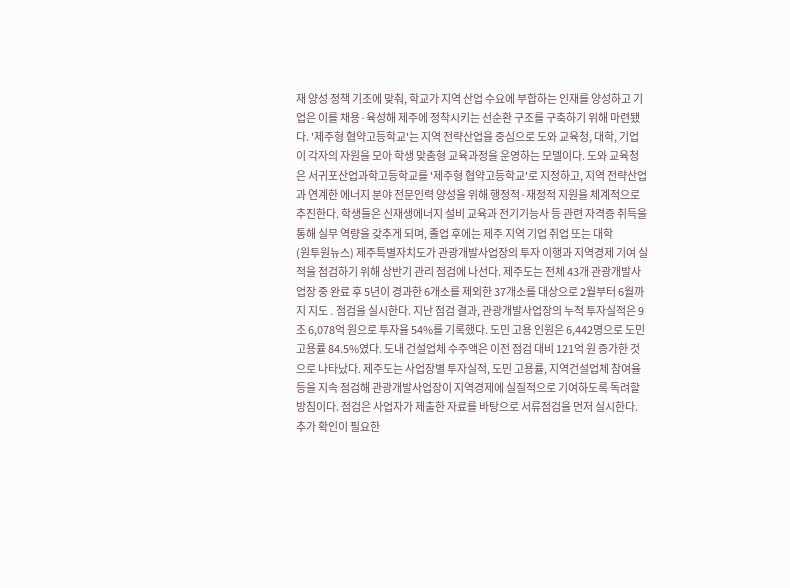재 양성 정책 기조에 맞춰, 학교가 지역 산업 수요에 부합하는 인재를 양성하고 기업은 이를 채용·육성해 제주에 정착시키는 선순환 구조를 구축하기 위해 마련됐다. '제주형 협약고등학교'는 지역 전략산업을 중심으로 도와 교육청, 대학, 기업이 각자의 자원을 모아 학생 맞춤형 교육과정을 운영하는 모델이다. 도와 교육청은 서귀포산업과학고등학교를 '제주형 협약고등학교'로 지정하고, 지역 전략산업과 연계한 에너지 분야 전문인력 양성을 위해 행정적·재정적 지원을 체계적으로 추진한다. 학생들은 신재생에너지 설비 교육과 전기기능사 등 관련 자격증 취득을 통해 실무 역량을 갖추게 되며, 졸업 후에는 제주 지역 기업 취업 또는 대학
(원투원뉴스) 제주특별자치도가 관광개발사업장의 투자 이행과 지역경제 기여 실적을 점검하기 위해 상반기 관리 점검에 나선다. 제주도는 전체 43개 관광개발사업장 중 완료 후 5년이 경과한 6개소를 제외한 37개소를 대상으로 2월부터 6월까지 지도․점검을 실시한다. 지난 점검 결과, 관광개발사업장의 누적 투자실적은 9조 6,078억 원으로 투자율 54%를 기록했다. 도민 고용 인원은 6,442명으로 도민 고용률 84.5%였다. 도내 건설업체 수주액은 이전 점검 대비 121억 원 증가한 것으로 나타났다. 제주도는 사업장별 투자실적, 도민 고용률, 지역건설업체 참여율 등을 지속 점검해 관광개발사업장이 지역경제에 실질적으로 기여하도록 독려할 방침이다. 점검은 사업자가 제출한 자료를 바탕으로 서류점검을 먼저 실시한다. 추가 확인이 필요한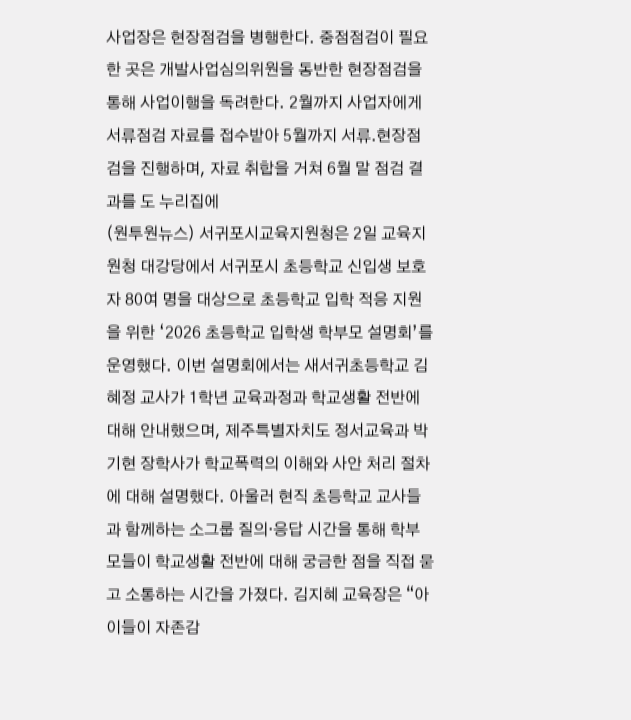사업장은 현장점검을 병행한다. 중점점검이 필요한 곳은 개발사업심의위원을 동반한 현장점검을 통해 사업이행을 독려한다. 2월까지 사업자에게 서류점검 자료를 접수받아 5월까지 서류․현장점검을 진행하며, 자료 취합을 거쳐 6월 말 점검 결과를 도 누리집에
(원투원뉴스) 서귀포시교육지원청은 2일 교육지원청 대강당에서 서귀포시 초등학교 신입생 보호자 80여 명을 대상으로 초등학교 입학 적응 지원을 위한 ‘2026 초등학교 입학생 학부모 설명회’를 운영했다. 이번 설명회에서는 새서귀초등학교 김혜정 교사가 1학년 교육과정과 학교생활 전반에 대해 안내했으며, 제주특별자치도 정서교육과 박기현 장학사가 학교폭력의 이해와 사안 처리 절차에 대해 설명했다. 아울러 현직 초등학교 교사들과 함께하는 소그룹 질의·응답 시간을 통해 학부모들이 학교생활 전반에 대해 궁금한 점을 직접 묻고 소통하는 시간을 가졌다. 김지혜 교육장은 “아이들이 자존감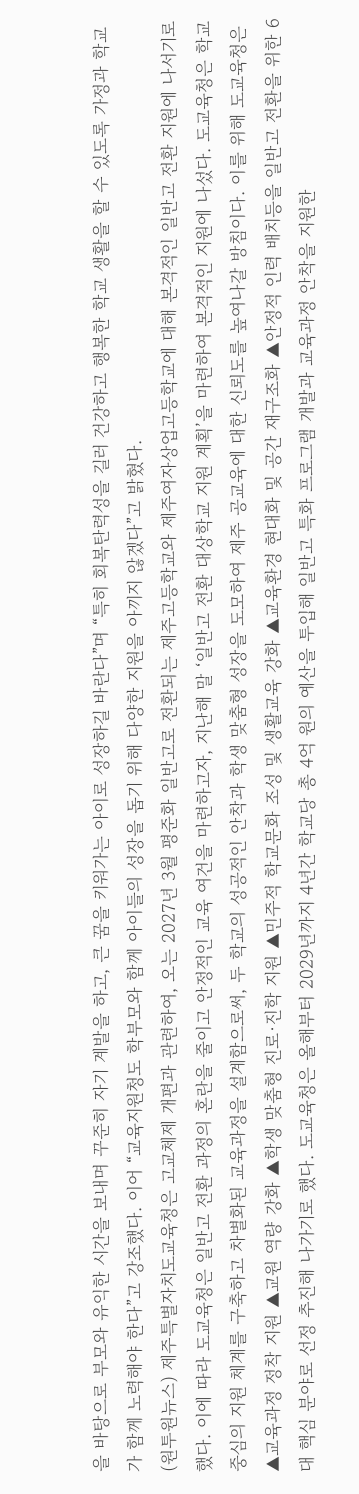을 바탕으로 부모와 유익한 시간을 보내며 꾸준히 자기 계발을 하고, 큰 꿈을 키워가는 아이로 성장하길 바란다”며 “특히 회복탄력성을 길러 건강하고 행복한 학교 생활을 할 수 있도록 가정과 학교가 함께 노력해야 한다”고 강조했다. 이어 “교육지원청도 학부모와 함께 아이들의 성장을 돕기 위해 다양한 지원을 아끼지 않겠다”고 밝혔다.
(원투원뉴스) 제주특별자치도교육청은 고교체제 개편과 관련하여, 오는 2027년 3월 평준화 일반고로 전환되는 제주고등학교와 제주여자상업고등학교에 대해 본격적인 일반고 전환 지원에 나서기로 했다. 이에 따라 도교육청은 일반고 전환 과정의 혼란을 줄이고 안정적인 교육 여건을 마련하고자, 지난해 말 ‘일반고 전환 대상학교 지원 계획’을 마련하여 본격적인 지원에 나섰다. 도교육청은 학교 중심의 지원 체계를 구축하고 차별화된 교육과정을 설계함으로써, 두 학교의 성공적인 안착과 학생 맞춤형 성장을 도모하여 제주 공교육에 대한 신뢰도를 높여나갈 방침이다. 이를 위해 도교육청은 ▲교육과정 정착 지원 ▲교원 역량 강화 ▲학생 맞춤형 진로·진학 지원 ▲민주적 학교문화 조성 및 생활교육 강화 ▲교육환경 현대화 및 공간 재구조화 ▲안정적 인력 배치등을 일반고 전환을 위한 6대 핵심 분야로 선정 추진해 나가기로 했다. 도교육청은 올해부터 2029년까지 4년간 학교당 총 4억 원의 예산을 투입해 일반고 특화 프로그램 개발과 교육과정 안착을 지원한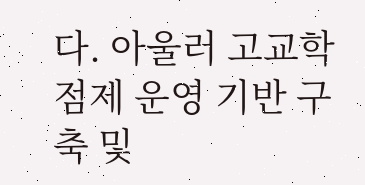다. 아울러 고교학점제 운영 기반 구축 및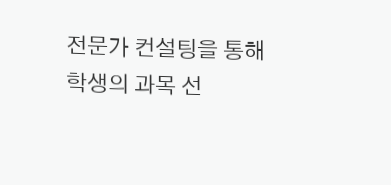전문가 컨설팅을 통해 학생의 과목 선